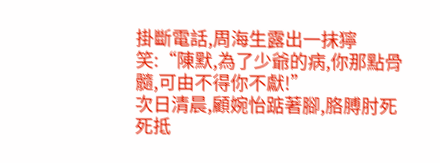掛斷電話,周海生露出一抹獰笑:“陳默,為了少爺的病,你那點骨髓,可由不得你不獻!”
次日清晨,顧婉怡踮著腳,胳膊肘死死抵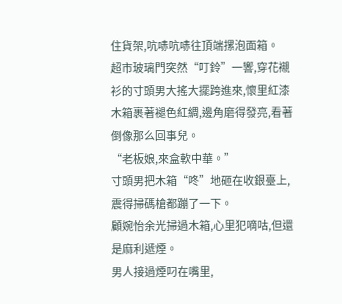住貨架,吭哧吭哧往頂端摞泡面箱。
超市玻璃門突然“叮鈴”一響,穿花襯衫的寸頭男大搖大擺跨進來,懷里紅漆木箱裹著褪色紅綢,邊角磨得發亮,看著倒像那么回事兒。
“老板娘,來盒軟中華。”
寸頭男把木箱“咚”地砸在收銀臺上,震得掃碼槍都蹦了一下。
顧婉怡余光掃過木箱,心里犯嘀咕,但還是麻利遞煙。
男人接過煙叼在嘴里,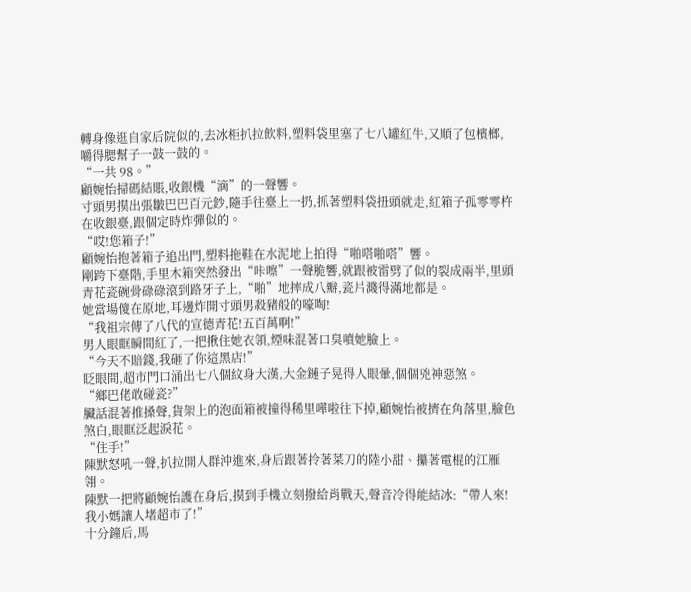轉身像逛自家后院似的,去冰柜扒拉飲料,塑料袋里塞了七八罐紅牛,又順了包檳榔,嚼得腮幫子一鼓一鼓的。
“一共 98。”
顧婉怡掃碼結賬,收銀機“滴”的一聲響。
寸頭男摸出張皺巴巴百元鈔,隨手往臺上一扔,抓著塑料袋扭頭就走,紅箱子孤零零杵在收銀臺,跟個定時炸彈似的。
“哎!您箱子!”
顧婉怡抱著箱子追出門,塑料拖鞋在水泥地上拍得“啪嗒啪嗒”響。
剛跨下臺階,手里木箱突然發出“咔嚓”一聲脆響,就跟被雷劈了似的裂成兩半,里頭青花瓷碗骨碌碌滾到路牙子上,“啪”地摔成八瓣,瓷片濺得滿地都是。
她當場傻在原地,耳邊炸開寸頭男殺豬般的嚎啕!
“我祖宗傳了八代的宣德青花!五百萬啊!”
男人眼眶瞬間紅了,一把揪住她衣領,煙味混著口臭噴她臉上。
“今天不賠錢,我砸了你這黑店!”
眨眼間,超市門口涌出七八個紋身大漢,大金鏈子晃得人眼暈,個個兇神惡煞。
“鄉巴佬敢碰瓷?”
臟話混著推搡聲,貨架上的泡面箱被撞得稀里嘩啦往下掉,顧婉怡被擠在角落里,臉色煞白,眼眶泛起淚花。
“住手!”
陳默怒吼一聲,扒拉開人群沖進來,身后跟著拎著菜刀的陸小甜、攥著電棍的江雁翎。
陳默一把將顧婉怡護在身后,摸到手機立刻撥給肖戰天,聲音冷得能結冰:“帶人來!我小媽讓人堵超市了!”
十分鐘后,馬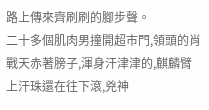路上傳來齊刷刷的腳步聲。
二十多個肌肉男撞開超市門,領頭的肖戰天赤著膀子,渾身汗津津的,麒麟臂上汗珠還在往下滾,兇神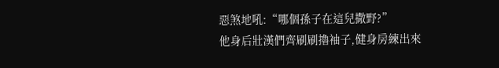惡煞地吼:“哪個孫子在這兒撒野?”
他身后壯漢們齊刷刷擼袖子,健身房練出來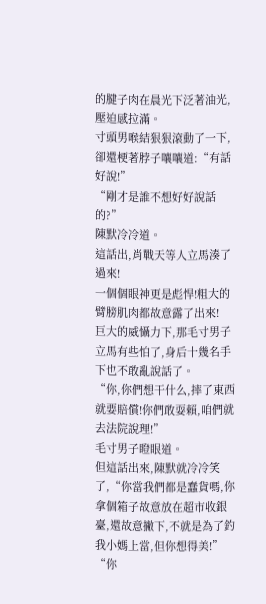的腱子肉在晨光下泛著油光,壓迫感拉滿。
寸頭男喉結狠狠滾動了一下,卻還梗著脖子嚷嚷道:“有話好說!”
“剛才是誰不想好好說話的?”
陳默冷冷道。
這話出,肖戰天等人立馬湊了過來!
一個個眼神更是彪悍!粗大的臂膀肌肉都故意露了出來!
巨大的威懾力下,那毛寸男子立馬有些怕了,身后十幾名手下也不敢亂說話了。
“你,你們想干什么,摔了東西就要賠償!你們敢耍賴,咱們就去法院說理!”
毛寸男子瞪眼道。
但這話出來,陳默就冷冷笑了,“你當我們都是蠢貨嗎,你拿個箱子故意放在超市收銀臺,還故意撇下,不就是為了釣我小媽上當,但你想得美!”
“你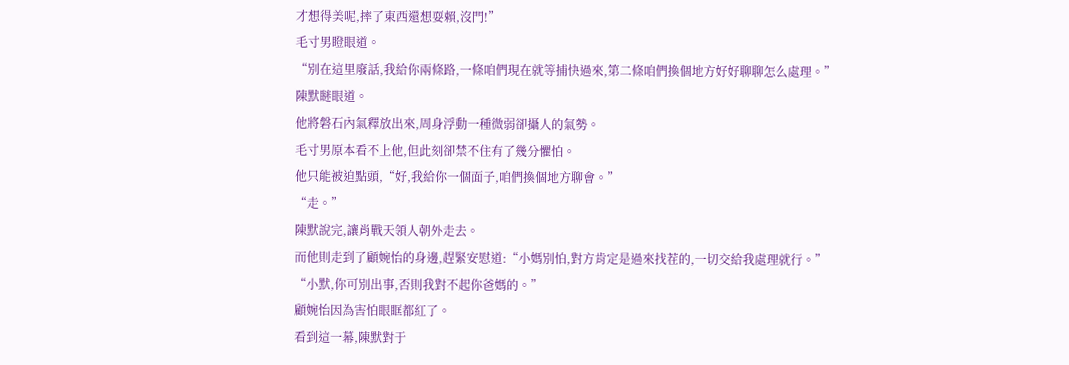才想得美呢,摔了東西還想耍賴,沒門!”
毛寸男瞪眼道。
“別在這里廢話,我給你兩條路,一條咱們現在就等捕快過來,第二條咱們換個地方好好聊聊怎么處理。”
陳默瞇眼道。
他將磐石內氣釋放出來,周身浮動一種微弱卻攝人的氣勢。
毛寸男原本看不上他,但此刻卻禁不住有了幾分懼怕。
他只能被迫點頭,“好,我給你一個面子,咱們換個地方聊會。”
“走。”
陳默說完,讓肖戰天領人朝外走去。
而他則走到了顧婉怡的身邊,趕緊安慰道:“小媽別怕,對方肯定是過來找茬的,一切交給我處理就行。”
“小默,你可別出事,否則我對不起你爸媽的。”
顧婉怡因為害怕眼眶都紅了。
看到這一幕,陳默對于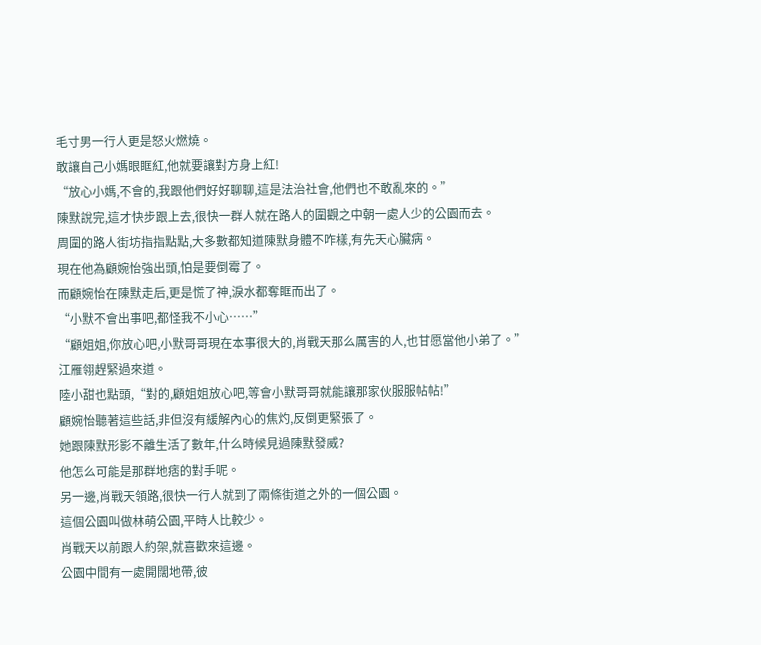毛寸男一行人更是怒火燃燒。
敢讓自己小媽眼眶紅,他就要讓對方身上紅!
“放心小媽,不會的,我跟他們好好聊聊,這是法治社會,他們也不敢亂來的。”
陳默說完,這才快步跟上去,很快一群人就在路人的圍觀之中朝一處人少的公園而去。
周圍的路人街坊指指點點,大多數都知道陳默身體不咋樣,有先天心臟病。
現在他為顧婉怡強出頭,怕是要倒霉了。
而顧婉怡在陳默走后,更是慌了神,淚水都奪眶而出了。
“小默不會出事吧,都怪我不小心……”
“顧姐姐,你放心吧,小默哥哥現在本事很大的,肖戰天那么厲害的人,也甘愿當他小弟了。”
江雁翎趕緊過來道。
陸小甜也點頭,“對的,顧姐姐放心吧,等會小默哥哥就能讓那家伙服服帖帖!”
顧婉怡聽著這些話,非但沒有緩解內心的焦灼,反倒更緊張了。
她跟陳默形影不離生活了數年,什么時候見過陳默發威?
他怎么可能是那群地痞的對手呢。
另一邊,肖戰天領路,很快一行人就到了兩條街道之外的一個公園。
這個公園叫做林萌公園,平時人比較少。
肖戰天以前跟人約架,就喜歡來這邊。
公園中間有一處開闊地帶,彼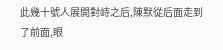此幾十號人展開對峙之后,陳默從后面走到了前面,眼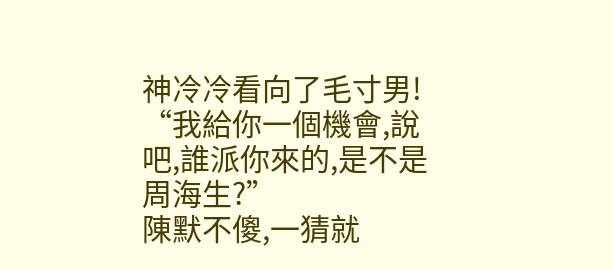神冷冷看向了毛寸男!
“我給你一個機會,說吧,誰派你來的,是不是周海生?”
陳默不傻,一猜就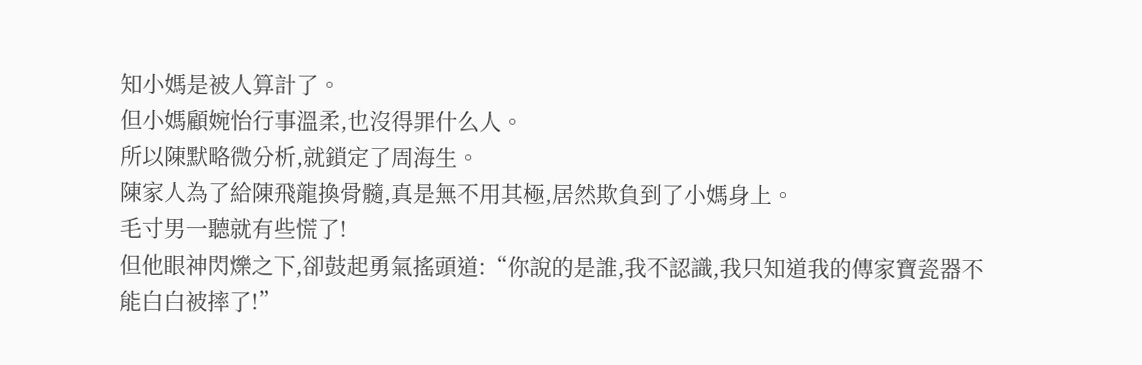知小媽是被人算計了。
但小媽顧婉怡行事溫柔,也沒得罪什么人。
所以陳默略微分析,就鎖定了周海生。
陳家人為了給陳飛龍換骨髓,真是無不用其極,居然欺負到了小媽身上。
毛寸男一聽就有些慌了!
但他眼神閃爍之下,卻鼓起勇氣搖頭道:“你說的是誰,我不認識,我只知道我的傳家寶瓷器不能白白被摔了!”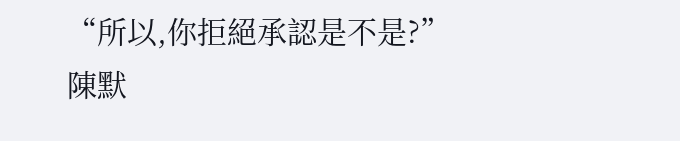“所以,你拒絕承認是不是?”
陳默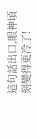這句話出口,眼神頃刻變得更冷了!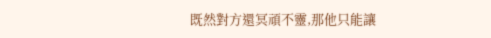既然對方還冥頑不靈,那他只能讓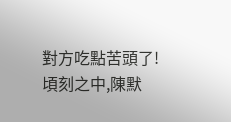對方吃點苦頭了!
頃刻之中,陳默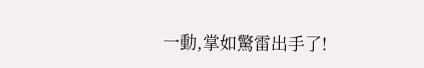一動,掌如驚雷出手了!